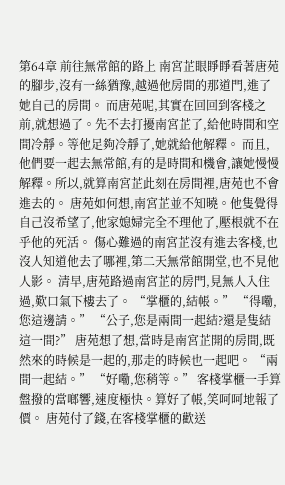第64章 前往無常館的路上 南宮芷眼睜睜看著唐苑的腳步,沒有一絲猶豫,越過他房間的那道門,進了她自己的房間。 而唐苑呢,其實在回回到客棧之前,就想過了。先不去打擾南宮芷了,給他時間和空間冷靜。等他足夠冷靜了,她就給他解釋。 而且,他們要一起去無常館,有的是時間和機會,讓她慢慢解釋。所以,就算南宮芷此刻在房間裡,唐苑也不會進去的。 唐苑如何想,南宮芷並不知曉。他隻覺得自己沒希望了,他家媳婦完全不理他了,壓根就不在乎他的死活。 傷心難過的南宮芷沒有進去客棧,也沒人知道他去了哪裡,第二天無常館開堂,也不見他人影。 清早,唐苑路過南宮芷的房門,見無人入住過,歎口氣下樓去了。 “掌櫃的,結帳。” “得嘞,您這邊請。” “公子,您是兩間一起結?還是隻結這一間?” 唐苑想了想,當時是南宮芷開的房間,既然來的時候是一起的,那走的時候也一起吧。 “兩間一起結。” “好嘞,您稍等。” 客棧掌櫃一手算盤撥的當啷響,速度極快。算好了帳,笑呵呵地報了價。 唐苑付了錢,在客棧掌櫃的歡送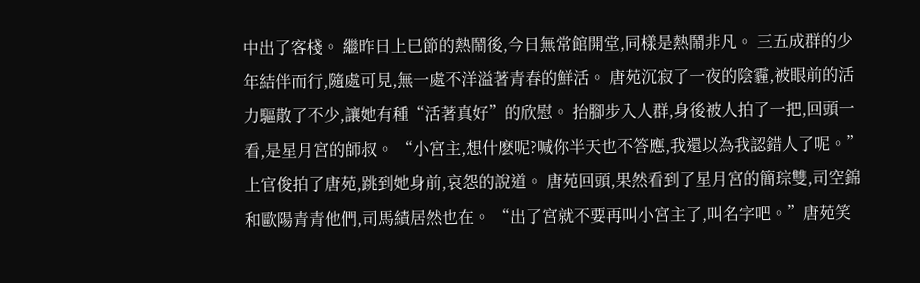中出了客棧。 繼昨日上巳節的熱鬧後,今日無常館開堂,同樣是熱鬧非凡。 三五成群的少年結伴而行,隨處可見,無一處不洋溢著青春的鮮活。 唐苑沉寂了一夜的陰霾,被眼前的活力驅散了不少,讓她有種“活著真好”的欣慰。 抬腳步入人群,身後被人拍了一把,回頭一看,是星月宮的師叔。 “小宮主,想什麽呢?喊你半天也不答應,我還以為我認錯人了呢。”上官俊拍了唐苑,跳到她身前,哀怨的說道。 唐苑回頭,果然看到了星月宮的簡琮雙,司空錦和歐陽青青他們,司馬績居然也在。 “出了宮就不要再叫小宮主了,叫名字吧。”唐苑笑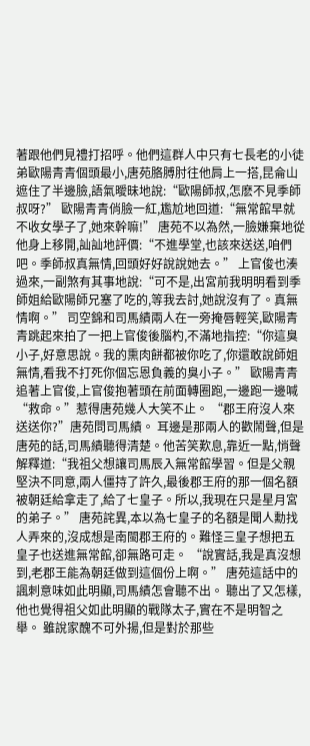著跟他們見禮打招呼。他們這群人中只有七長老的小徒弟歐陽青青個頭最小,唐苑胳膊肘往他肩上一搭,昆侖山遮住了半邊臉,語氣曖昧地說:“歐陽師叔,怎麽不見季師叔呀?” 歐陽青青俏臉一紅,尷尬地回道:“無常館早就不收女學子了,她來幹嘛!” 唐苑不以為然,一臉嫌棄地從他身上移開,訕訕地評價:“不進學堂,也該來送送,咱們吧。季師叔真無情,回頭好好說說她去。” 上官俊也湊過來,一副煞有其事地說:“可不是,出宮前我明明看到季師姐給歐陽師兄塞了吃的,等我去討,她說沒有了。真無情啊。” 司空錦和司馬績兩人在一旁掩唇輕笑,歐陽青青跳起來拍了一把上官俊後腦杓,不滿地指控:“你這臭小子,好意思說。我的熏肉餅都被你吃了,你還敢說師姐無情,看我不打死你個忘恩負義的臭小子。” 歐陽青青追著上官俊,上官俊抱著頭在前面轉圈跑,一邊跑一邊喊“救命。”惹得唐苑幾人大笑不止。 “郡王府沒人來送送你?”唐苑問司馬績。 耳邊是那兩人的歡鬧聲,但是唐苑的話,司馬績聽得清楚。他苦笑歎息,靠近一點,悄聲解釋道:“我祖父想讓司馬辰入無常館學習。但是父親堅決不同意,兩人僵持了許久,最後郡王府的那一個名額被朝廷給拿走了,給了七皇子。所以,我現在只是星月宮的弟子。” 唐苑詫異,本以為七皇子的名額是聞人勳找人弄來的,沒成想是南閩郡王府的。難怪三皇子想把五皇子也送進無常館,卻無路可走。 “說實話,我是真沒想到,老郡王能為朝廷做到這個份上啊。” 唐苑這話中的諷刺意味如此明顯,司馬績怎會聽不出。 聽出了又怎樣,他也覺得祖父如此明顯的戰隊太子,實在不是明智之舉。 雖說家醜不可外揚,但是對於那些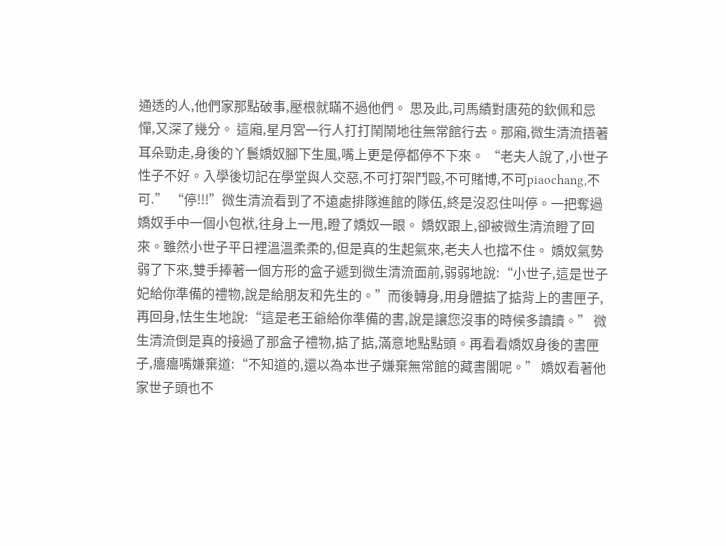通透的人,他們家那點破事,壓根就瞞不過他們。 思及此,司馬績對唐苑的欽佩和忌憚,又深了幾分。 這廂,星月宮一行人打打鬧鬧地往無常館行去。那廂,微生清流捂著耳朵勁走,身後的丫鬟嬌奴腳下生風,嘴上更是停都停不下來。 “老夫人說了,小世子性子不好。入學後切記在學堂與人交惡,不可打架鬥毆,不可賭博,不可piaochang,不可.” “停!!!”微生清流看到了不遠處排隊進館的隊伍,終是沒忍住叫停。一把奪過嬌奴手中一個小包袱,往身上一甩,瞪了嬌奴一眼。 嬌奴跟上,卻被微生清流瞪了回來。雖然小世子平日裡溫溫柔柔的,但是真的生起氣來,老夫人也擋不住。 嬌奴氣勢弱了下來,雙手捧著一個方形的盒子遞到微生清流面前,弱弱地說:“小世子,這是世子妃給你準備的禮物,說是給朋友和先生的。”而後轉身,用身體掂了掂背上的書匣子,再回身,怯生生地說:“這是老王爺給你準備的書,說是讓您沒事的時候多讀讀。” 微生清流倒是真的接過了那盒子禮物,掂了掂,滿意地點點頭。再看看嬌奴身後的書匣子,癟癟嘴嫌棄道:“不知道的,還以為本世子嫌棄無常館的藏書閣呢。” 嬌奴看著他家世子頭也不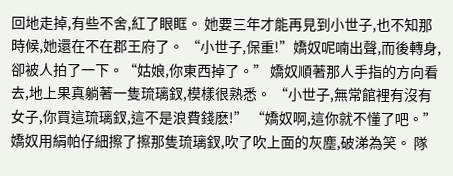回地走掉,有些不舍,紅了眼眶。 她要三年才能再見到小世子,也不知那時候,她還在不在郡王府了。 “小世子,保重!”嬌奴呢喃出聲,而後轉身,卻被人拍了一下。“姑娘,你東西掉了。” 嬌奴順著那人手指的方向看去,地上果真躺著一隻琉璃釵,模樣很熟悉。 “小世子,無常館裡有沒有女子,你買這琉璃釵,這不是浪費錢麽!” “嬌奴啊,這你就不懂了吧。” 嬌奴用絹帕仔細擦了擦那隻琉璃釵,吹了吹上面的灰塵,破涕為笑。 隊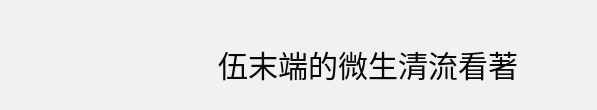伍末端的微生清流看著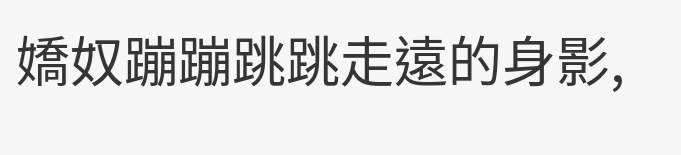嬌奴蹦蹦跳跳走遠的身影,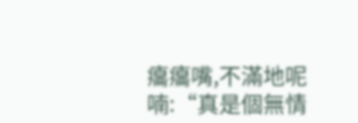癟癟嘴,不滿地呢喃:“真是個無情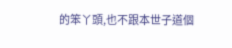的笨丫頭,也不跟本世子道個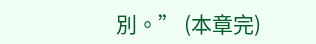別。” (本章完)